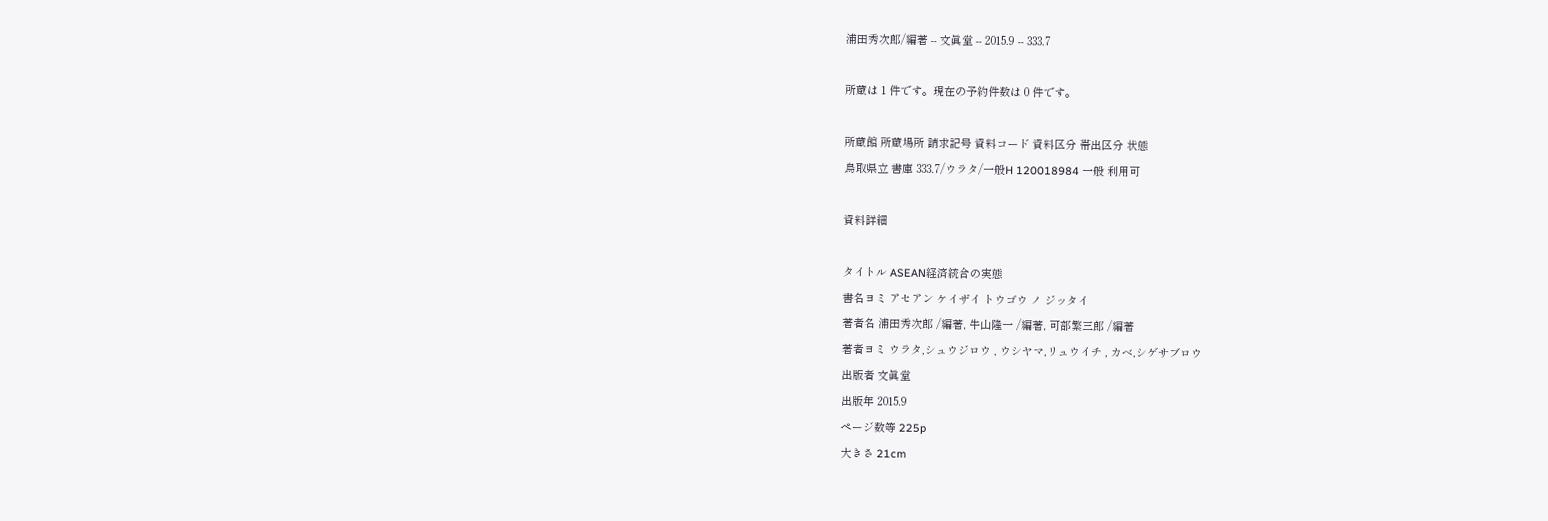浦田秀次郎/編著 -- 文眞堂 -- 2015.9 -- 333.7

所蔵は 1 件です。現在の予約件数は 0 件です。

所蔵館 所蔵場所 請求記号 資料コード 資料区分 帯出区分 状態
鳥取県立 書庫 333.7/ウラタ/一般H 120018984 一般 利用可

資料詳細

タイトル ASEAN経済統合の実態
書名ヨミ アセアン ケイザイ トウゴウ ノ ジッタイ
著者名 浦田秀次郎 /編著, 牛山隆一 /編著, 可部繁三郎 /編著
著者ヨミ ウラタ,シュウジロウ , ウシヤマ,リュウイチ , カベ,シゲサブロウ
出版者 文眞堂
出版年 2015.9
ページ数等 225p
大きさ 21cm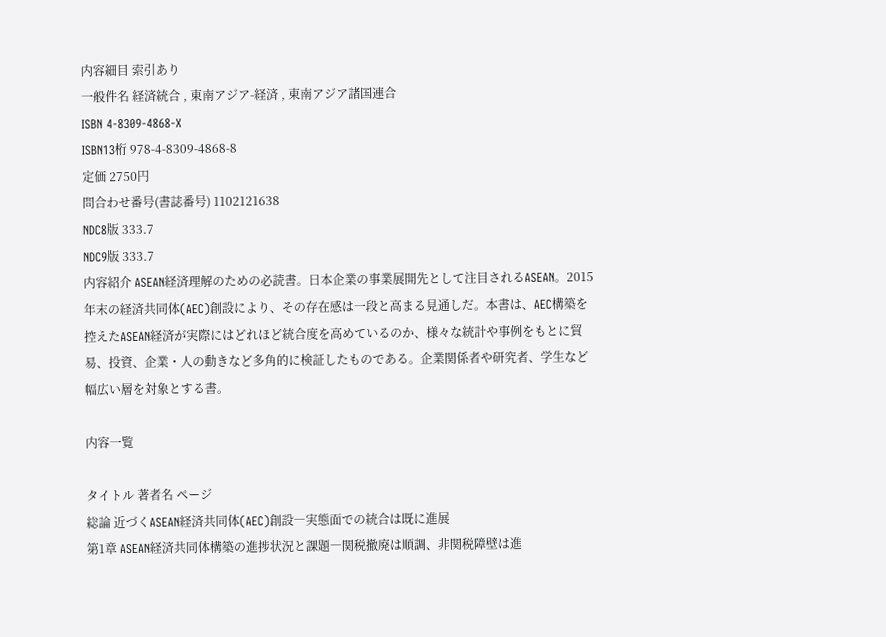内容細目 索引あり
一般件名 経済統合 , 東南アジア-経済 , 東南アジア諸国連合
ISBN 4-8309-4868-X
ISBN13桁 978-4-8309-4868-8
定価 2750円
問合わせ番号(書誌番号) 1102121638
NDC8版 333.7
NDC9版 333.7
内容紹介 ASEAN経済理解のための必読書。日本企業の事業展開先として注目されるASEAN。2015年末の経済共同体(AEC)創設により、その存在感は一段と高まる見通しだ。本書は、AEC構築を控えたASEAN経済が実際にはどれほど統合度を高めているのか、様々な統計や事例をもとに貿易、投資、企業・人の動きなど多角的に検証したものである。企業関係者や研究者、学生など幅広い層を対象とする書。

内容一覧

タイトル 著者名 ページ
総論 近づくASEAN経済共同体(AEC)創設―実態面での統合は既に進展
第1章 ASEAN経済共同体構築の進捗状況と課題―関税撤廃は順調、非関税障壁は進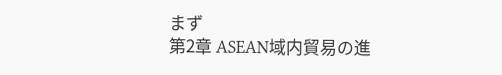まず
第2章 ASEAN域内貿易の進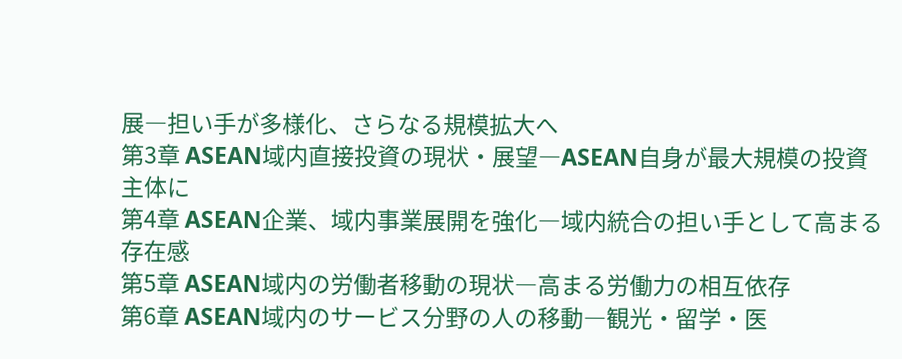展―担い手が多様化、さらなる規模拡大へ
第3章 ASEAN域内直接投資の現状・展望―ASEAN自身が最大規模の投資主体に
第4章 ASEAN企業、域内事業展開を強化―域内統合の担い手として高まる存在感
第5章 ASEAN域内の労働者移動の現状―高まる労働力の相互依存
第6章 ASEAN域内のサービス分野の人の移動―観光・留学・医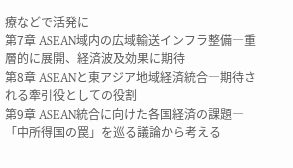療などで活発に
第7章 ASEAN域内の広域輸送インフラ整備―重層的に展開、経済波及効果に期待
第8章 ASEANと東アジア地域経済統合―期待される牽引役としての役割
第9章 ASEAN統合に向けた各国経済の課題―「中所得国の罠」を巡る議論から考える